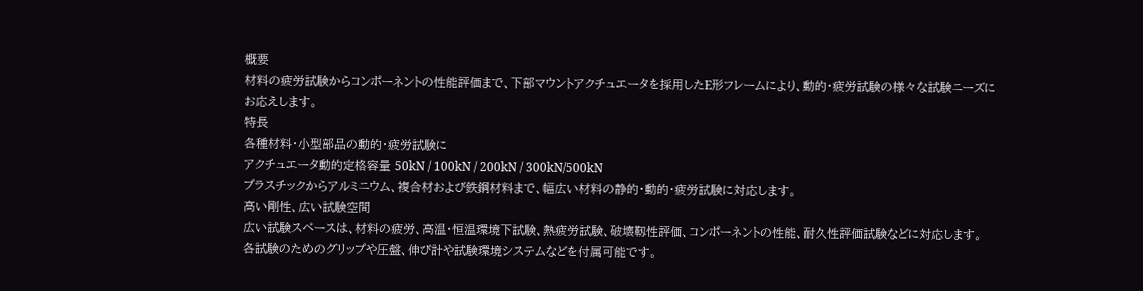概要
材料の疲労試験からコンポーネントの性能評価まで、下部マウントアクチュエータを採用したE形フレームにより、動的・疲労試験の様々な試験ニーズにお応えします。
特長
各種材料・小型部品の動的・疲労試験に
アクチュエータ動的定格容量 50kN / 100kN / 200kN / 300kN/500kN
プラスチックからアルミニウム、複合材および鉄鋼材料まで、幅広い材料の静的・動的・疲労試験に対応します。
高い剛性、広い試験空間
広い試験スペースは、材料の疲労、高温・恒温環境下試験、熱疲労試験、破壊靱性評価、コンポーネントの性能、耐久性評価試験などに対応します。
各試験のためのグリップや圧盤、伸び計や試験環境システムなどを付属可能です。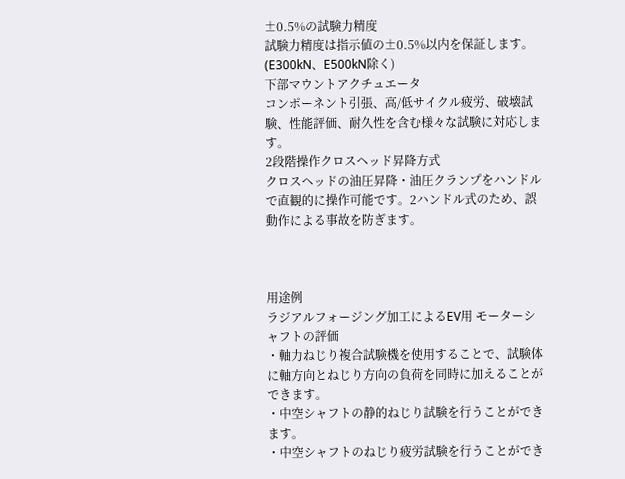±0.5%の試験力精度
試験力精度は指示値の±0.5%以内を保証します。(E300kN、E500kN除く)
下部マウントアクチュエータ
コンポーネント引張、高/低サイクル疲労、破壊試験、性能評価、耐久性を含む様々な試験に対応します。
2段階操作クロスヘッド昇降方式
クロスヘッドの油圧昇降・油圧クランプをハンドルで直観的に操作可能です。2ハンドル式のため、誤動作による事故を防ぎます。



用途例
ラジアルフォージング加工によるEV用 モーターシャフトの評価
・軸力ねじり複合試験機を使用することで、試験体に軸方向とねじり方向の負荷を同時に加えることができます。
・中空シャフトの静的ねじり試験を行うことができます。
・中空シャフトのねじり疲労試験を行うことができ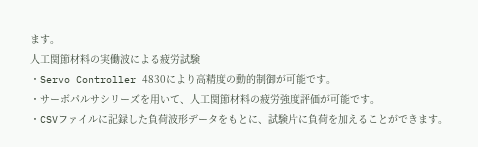ます。
人工関節材料の実働波による疲労試験
・Servo Controller 4830により高精度の動的制御が可能です。
・サーボパルサシリーズを用いて、人工関節材料の疲労強度評価が可能です。
・CSVファイルに記録した負荷波形データをもとに、試験片に負荷を加えることができます。